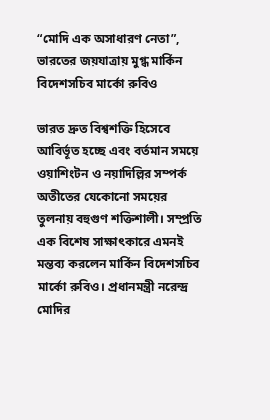“মোদি এক অসাধারণ নেতা”, ভারতের জয়যাত্রায় মুগ্ধ মার্কিন বিদেশসচিব মার্কো রুবিও

ভারত দ্রুত বিশ্বশক্তি হিসেবে আবির্ভূত হচ্ছে এবং বর্তমান সময়ে ওয়াশিংটন ও নয়াদিল্লির সম্পর্ক অতীতের যেকোনো সময়ের তুলনায় বহুগুণ শক্তিশালী। সম্প্রতি এক বিশেষ সাক্ষাৎকারে এমনই মন্তব্য করলেন মার্কিন বিদেশসচিব মার্কো রুবিও। প্রধানমন্ত্রী নরেন্দ্র মোদির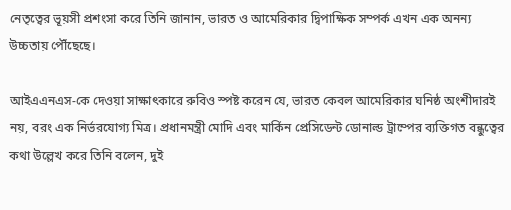নেতৃত্বের ভূয়সী প্রশংসা করে তিনি জানান, ভারত ও আমেরিকার দ্বিপাক্ষিক সম্পর্ক এখন এক অনন্য উচ্চতায় পৌঁছেছে।

আইএএনএস-কে দেওয়া সাক্ষাৎকারে রুবিও স্পষ্ট করেন যে, ভারত কেবল আমেরিকার ঘনিষ্ঠ অংশীদারই নয়, বরং এক নির্ভরযোগ্য মিত্র। প্রধানমন্ত্রী মোদি এবং মার্কিন প্রেসিডেন্ট ডোনাল্ড ট্রাম্পের ব্যক্তিগত বন্ধুত্বের কথা উল্লেখ করে তিনি বলেন, দুই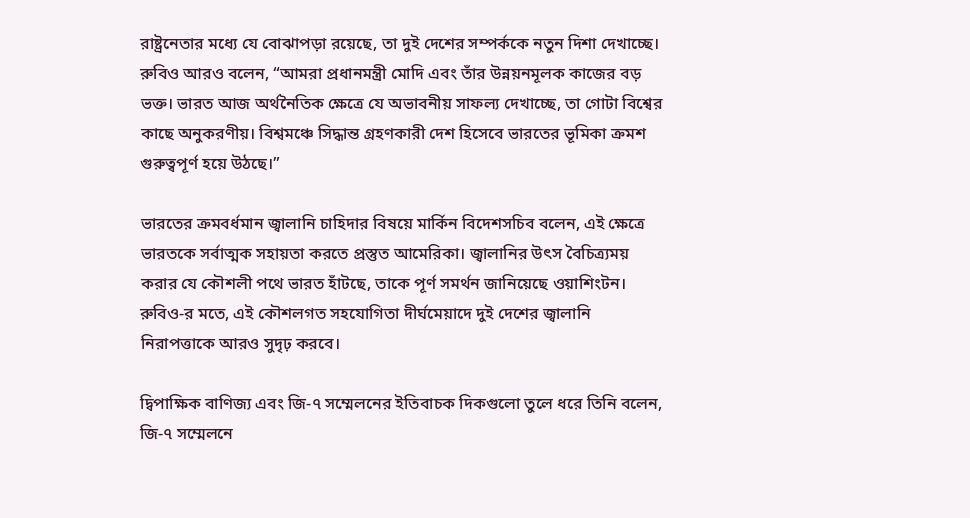রাষ্ট্রনেতার মধ্যে যে বোঝাপড়া রয়েছে, তা দুই দেশের সম্পর্ককে নতুন দিশা দেখাচ্ছে। রুবিও আরও বলেন, “আমরা প্রধানমন্ত্রী মোদি এবং তাঁর উন্নয়নমূলক কাজের বড় ভক্ত। ভারত আজ অর্থনৈতিক ক্ষেত্রে যে অভাবনীয় সাফল্য দেখাচ্ছে, তা গোটা বিশ্বের কাছে অনুকরণীয়। বিশ্বমঞ্চে সিদ্ধান্ত গ্রহণকারী দেশ হিসেবে ভারতের ভূমিকা ক্রমশ গুরুত্বপূর্ণ হয়ে উঠছে।”

ভারতের ক্রমবর্ধমান জ্বালানি চাহিদার বিষয়ে মার্কিন বিদেশসচিব বলেন, এই ক্ষেত্রে ভারতকে সর্বাত্মক সহায়তা করতে প্রস্তুত আমেরিকা। জ্বালানির উৎস বৈচিত্র্যময় করার যে কৌশলী পথে ভারত হাঁটছে, তাকে পূর্ণ সমর্থন জানিয়েছে ওয়াশিংটন। রুবিও-র মতে, এই কৌশলগত সহযোগিতা দীর্ঘমেয়াদে দুই দেশের জ্বালানি নিরাপত্তাকে আরও সুদৃঢ় করবে।

দ্বিপাক্ষিক বাণিজ্য এবং জি-৭ সম্মেলনের ইতিবাচক দিকগুলো তুলে ধরে তিনি বলেন, জি-৭ সম্মেলনে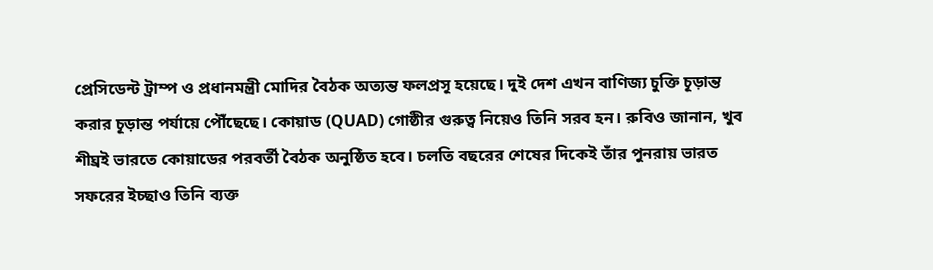প্রেসিডেন্ট ট্রাম্প ও প্রধানমন্ত্রী মোদির বৈঠক অত্যন্ত ফলপ্রসূ হয়েছে। দুই দেশ এখন বাণিজ্য চুক্তি চূড়ান্ত করার চূড়ান্ত পর্যায়ে পৌঁছেছে। কোয়াড (QUAD) গোষ্ঠীর গুরুত্ব নিয়েও তিনি সরব হন। রুবিও জানান, খুব শীঘ্রই ভারতে কোয়াডের পরবর্তী বৈঠক অনুষ্ঠিত হবে। চলতি বছরের শেষের দিকেই তাঁর পুনরায় ভারত সফরের ইচ্ছাও তিনি ব্যক্ত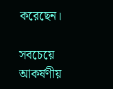করেছেন।

সবচেয়ে আকর্ষণীয়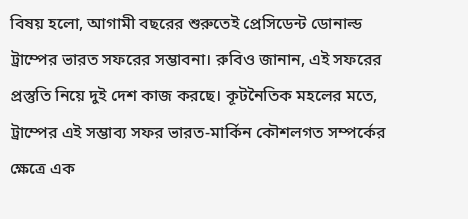বিষয় হলো, আগামী বছরের শুরুতেই প্রেসিডেন্ট ডোনাল্ড ট্রাম্পের ভারত সফরের সম্ভাবনা। রুবিও জানান, এই সফরের প্রস্তুতি নিয়ে দুই দেশ কাজ করছে। কূটনৈতিক মহলের মতে, ট্রাম্পের এই সম্ভাব্য সফর ভারত-মার্কিন কৌশলগত সম্পর্কের ক্ষেত্রে এক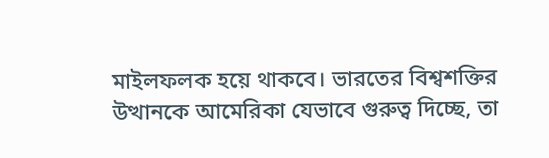মাইলফলক হয়ে থাকবে। ভারতের বিশ্বশক্তির উত্থানকে আমেরিকা যেভাবে গুরুত্ব দিচ্ছে, তা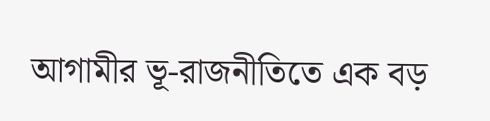আগামীর ভূ-রাজনীতিতে এক বড়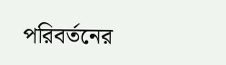পরিবর্তনের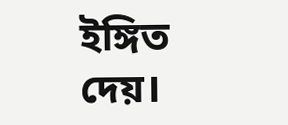ইঙ্গিত দেয়।